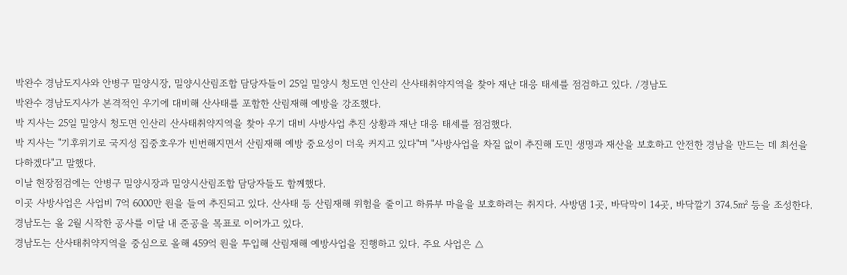박완수 경남도지사와 안병구 밀양시장, 밀양시산림조합 담당자들이 25일 밀양시 청도면 인산리 산사태취약지역을 찾아 재난 대응 태세를 점검하고 있다. /경남도
박완수 경남도지사가 본격적인 우기에 대비해 산사태를 포함한 산림재해 예방을 강조했다.
박 지사는 25일 밀양시 청도면 인산리 산사태취약지역을 찾아 우기 대비 사방사업 추진 상황과 재난 대응 태세를 점검했다.
박 지사는 "기후위기로 국지성 집중호우가 빈번해지면서 산림재해 예방 중요성이 더욱 커지고 있다"며 "사방사업을 차질 없이 추진해 도민 생명과 재산을 보호하고 안전한 경남을 만드는 데 최선을 다하겠다"고 말했다.
이날 현장점검에는 안병구 밀양시장과 밀양시산림조합 담당자들도 함께했다.
이곳 사방사업은 사업비 7억 6000만 원을 들여 추진되고 있다. 산사태 등 산림재해 위험을 줄이고 하류부 마을을 보호하려는 취지다. 사방댐 1곳, 바닥막이 14곳, 바닥깔기 374.5㎡ 등을 조성한다. 경남도는 올 2월 시작한 공사를 이달 내 준공을 목표로 이어가고 있다.
경남도는 산사태취약지역을 중심으로 올해 459억 원을 투입해 산림재해 예방사업을 진행하고 있다. 주요 사업은 △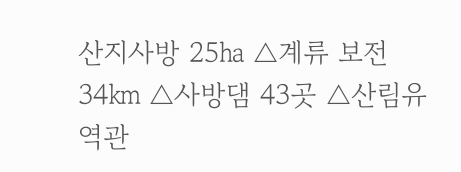산지사방 25㏊ △계류 보전 34㎞ △사방댐 43곳 △산림유역관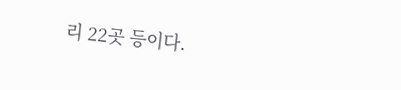리 22곳 등이다.